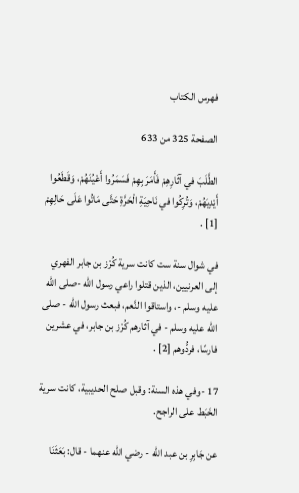فهرس الكتاب

الصفحة 325 من 633

الطَّلَبَ في آثَارِهِمْ فَأَمَرَ بِهِمْ فَسَمَرُوا أَعْيُنَهُمْ، وَقَطَعُوا أَيْدِيَهُمْ، وَتُرِكُوا في نَاحِيَةِ الْحَرَّةِ حَتَّى مَاتُوا عَلَى حَالِهِمْ [1] .

في شوال سنة ست كانت سرية كُرْز بن جابر الفهري إلى العرنيين، الذين قتلوا راعي رسول الله -صلى الله عليه وسلم -، واستاقوا النَّعم، فبعث رسول الله - صلى الله عليه وسلم - في آثارهم كُرْز بن جابر، في عشرين فارسًا، فردُّوهم [2] .

17 -وفي هذه السنة: وقبل صلح الحديبية، كانت سرية الخَبَط على الراجح.

عن جَابِرِ بن عبد الله - رضي الله عنهما - قال: بَعَثَنَا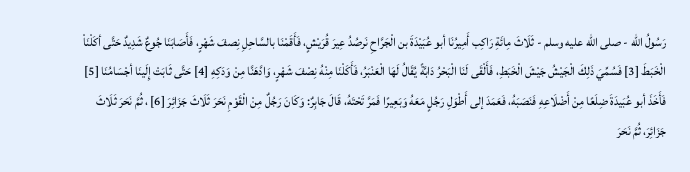رَسُولُ الله - صلى الله عليه وسلم - ثَلَاثَ مِائَةِ رَاكِب أَمِيرُنَا أبو عُبَيْدَةَ بن الْجَرَّاحِ نَرصُدُ عِيرَ قُرَيْشٍ، فَأَقَمْنَا بالسَّاحِلِ نِصفَ شَهْرٍ، فَأَصَابَنَا جُوعٌ شَدِيدٌ حَتَّى أكَلْنَاْ الْخَبَطَ [3] فَسُمِّيَ ذَلِكَ الْجَيْشُ جَيْشَ الْخَبَطِ، فَأَلْقَى لَنَا الْبَحْرُ دَابَّةً يُقَالُ لَهَا الْعَنْبَرُ، فَأَكَلْنَا مِنْهُ نِصْفَ شَهْرٍ، وَادَّهَنَّا مِنْ وَدَكِهِ [4] حَتَّى ثَابَتْ إِلَينَا أجْسَامُنَا [5] فَأَخَذَ أبو عُبَيدَةَ ضِلَعًا مِنْ أَضْلَاعِهِ فَنَصَبَهُ، فَعَمَدَ إلى أَطْوَلِ رَجُلٍ مَعَهُ وَبَعِيرًا فَمَرَّ تَحْتَهُ، قَالَ جَابِرٌ: وَكَانَ رَجُلٌ مِنْ الْقَوْمِ نَحَرَ ثَلَاثَ جَزَائِرَ [6] ، ثُمَّ نَحَرَ ثَلَاثَ جَزَائِرَ، ثُمَّ نَحَرَ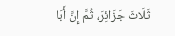ثَلَاثَ جَزَائِرَ، ثُمَّ إِنَّ أَبَا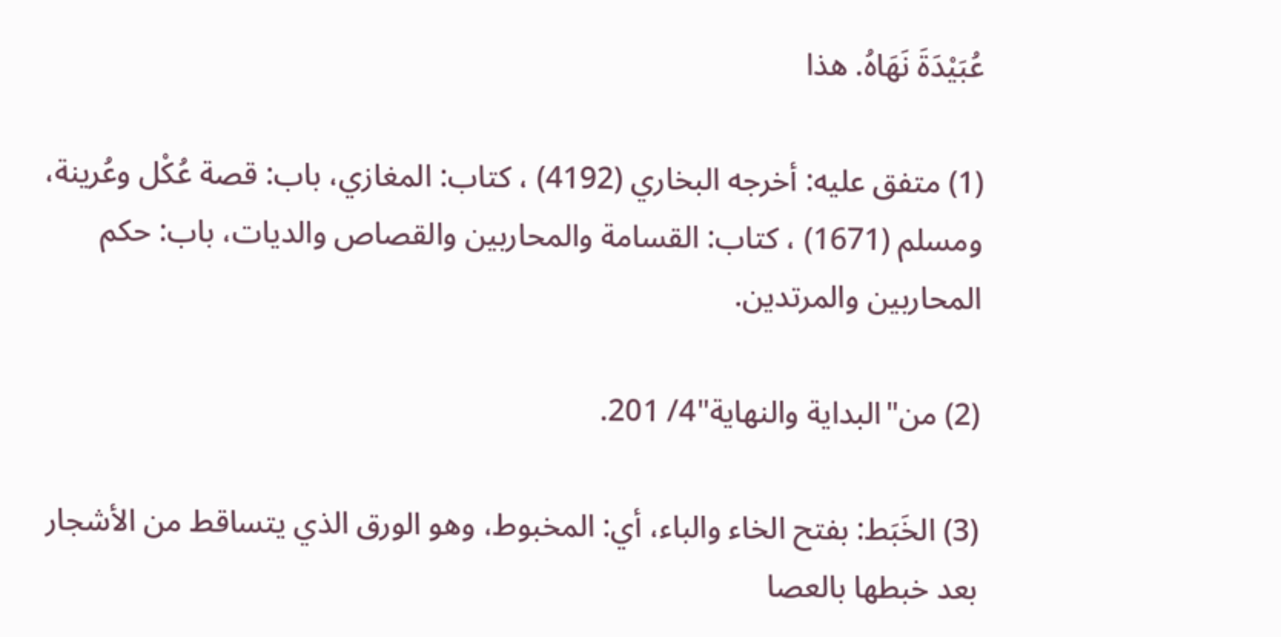عُبَيْدَةَ نَهَاهُ. هذا

(1) متفق عليه: أخرجه البخاري (4192) ، كتاب: المغازي، باب: قصة عُكْل وعُرينة، ومسلم (1671) ، كتاب: القسامة والمحاربين والقصاص والديات، باب: حكم المحاربين والمرتدين.

(2) من"البداية والنهاية"4/ 201.

(3) الخَبَط: بفتح الخاء والباء، أي: المخبوط، وهو الورق الذي يتساقط من الأشجار بعد خبطها بالعصا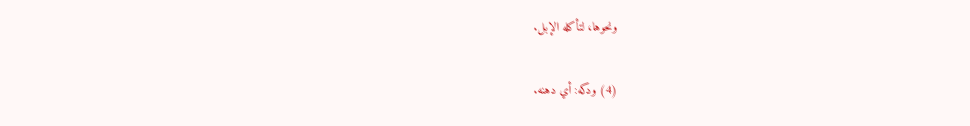ونحوها، لتأكله الإبل.

(4) ودكه: أي دهنه.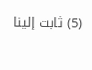(5) ثابت إلينا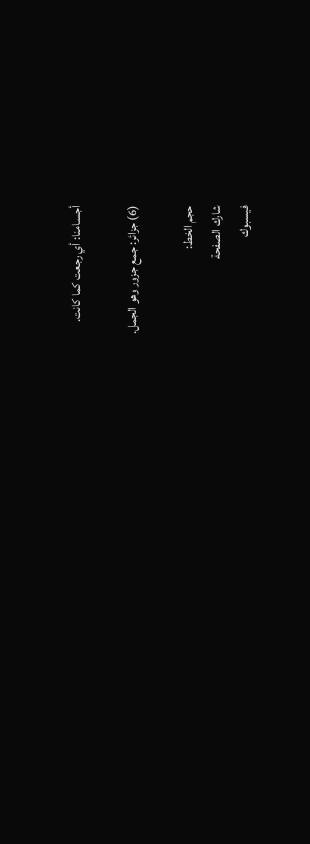أجسامنا: أي رجعت كما كانت.

(6) جزائر: جمع جزور وهو الجمل.

حجم الخط:
شارك الصفحة
فيسبوك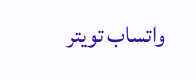واتساب تويتر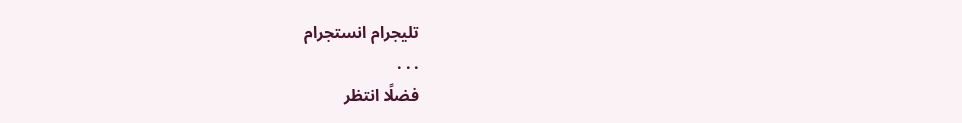تليجرام انستجرام
. . .
فضلًا انتظر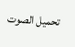تحميل الصوت